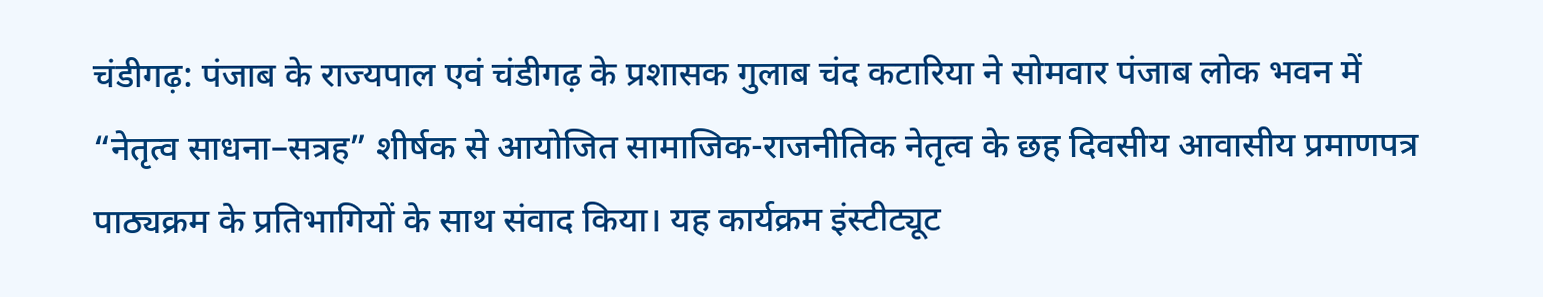चंडीगढ़: पंजाब के राज्यपाल एवं चंडीगढ़ के प्रशासक गुलाब चंद कटारिया ने सोमवार पंजाब लोक भवन में “नेतृत्व साधना–सत्रह” शीर्षक से आयोजित सामाजिक-राजनीतिक नेतृत्व के छह दिवसीय आवासीय प्रमाणपत्र पाठ्यक्रम के प्रतिभागियों के साथ संवाद किया। यह कार्यक्रम इंस्टीट्यूट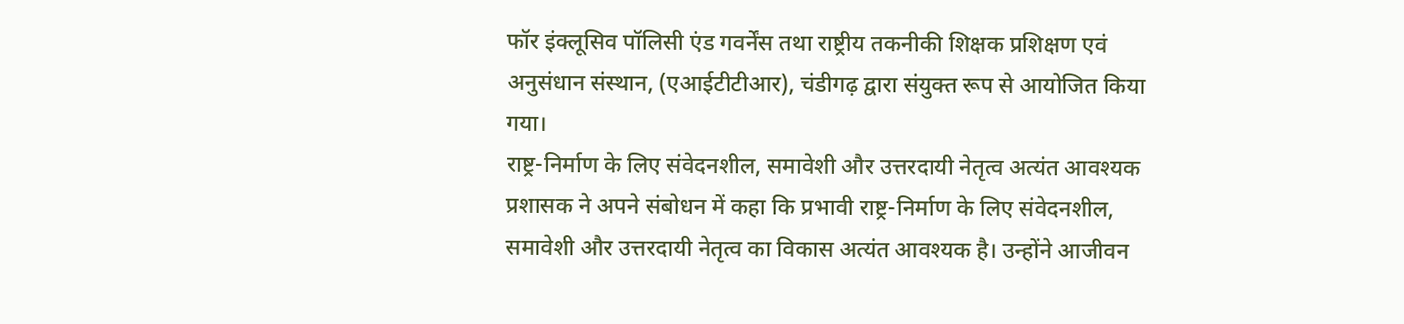फॉर इंक्लूसिव पॉलिसी एंड गवर्नेंस तथा राष्ट्रीय तकनीकी शिक्षक प्रशिक्षण एवं अनुसंधान संस्थान, (एआईटीटीआर), चंडीगढ़ द्वारा संयुक्त रूप से आयोजित किया गया।
राष्ट्र-निर्माण के लिए संवेदनशील, समावेशी और उत्तरदायी नेतृत्व अत्यंत आवश्यक
प्रशासक ने अपने संबोधन में कहा कि प्रभावी राष्ट्र-निर्माण के लिए संवेदनशील, समावेशी और उत्तरदायी नेतृत्व का विकास अत्यंत आवश्यक है। उन्होंने आजीवन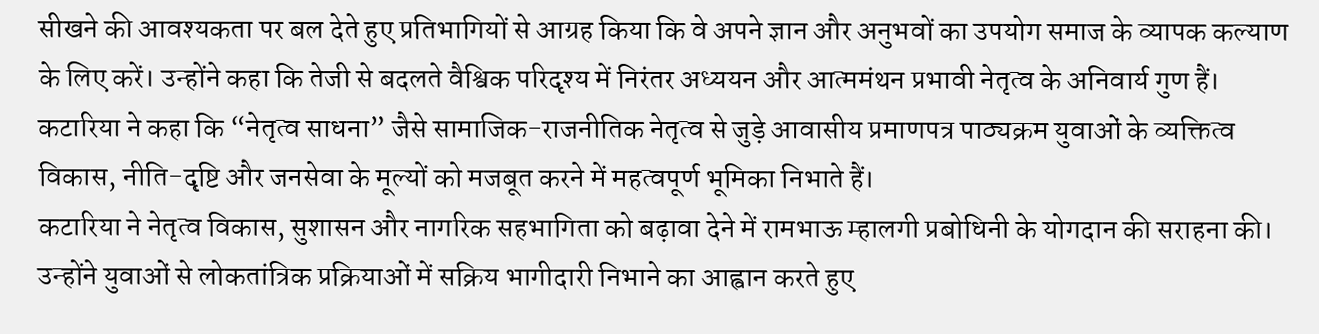सीखने की आवश्यकता पर बल देते हुए प्रतिभागियों से आग्रह किया कि वे अपने ज्ञान और अनुभवों का उपयोग समाज के व्यापक कल्याण के लिए करें। उन्होंने कहा कि तेजी से बदलते वैश्विक परिदृश्य में निरंतर अध्ययन और आत्ममंथन प्रभावी नेतृत्व के अनिवार्य गुण हैं। कटारिया ने कहा कि “नेतृत्व साधना” जैसे सामाजिक-राजनीतिक नेतृत्व से जुड़े आवासीय प्रमाणपत्र पाठ्यक्रम युवाओं के व्यक्तित्व विकास, नीति-दृष्टि और जनसेवा के मूल्यों को मजबूत करने में महत्वपूर्ण भूमिका निभाते हैं।
कटारिया ने नेतृत्व विकास, सुशासन और नागरिक सहभागिता को बढ़ावा देने में रामभाऊ म्हालगी प्रबोधिनी के योगदान की सराहना की। उन्होंने युवाओं से लोकतांत्रिक प्रक्रियाओं में सक्रिय भागीदारी निभाने का आह्वान करते हुए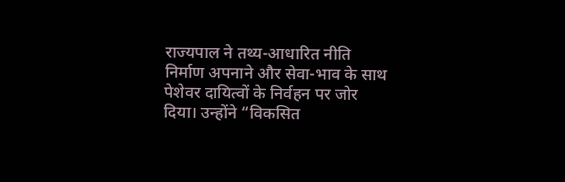राज्यपाल ने तथ्य-आधारित नीति निर्माण अपनाने और सेवा-भाव के साथ पेशेवर दायित्वों के निर्वहन पर जोर दिया। उन्होंने “विकसित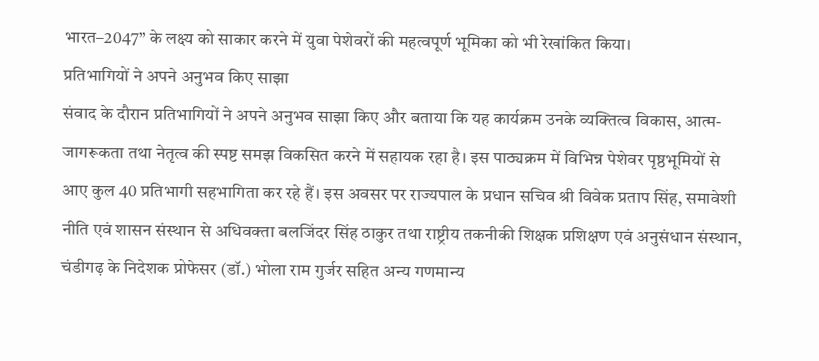भारत–2047” के लक्ष्य को साकार करने में युवा पेशेवरों की महत्वपूर्ण भूमिका को भी रेखांकित किया।
प्रतिभागियों ने अपने अनुभव किए साझा
संवाद के दौरान प्रतिभागियों ने अपने अनुभव साझा किए और बताया कि यह कार्यक्रम उनके व्यक्तित्व विकास, आत्म-जागरूकता तथा नेतृत्व की स्पष्ट समझ विकसित करने में सहायक रहा है। इस पाठ्यक्रम में विभिन्न पेशेवर पृष्ठभूमियों से आए कुल 40 प्रतिभागी सहभागिता कर रहे हैं। इस अवसर पर राज्यपाल के प्रधान सचिव श्री विवेक प्रताप सिंह, समावेशी नीति एवं शासन संस्थान से अधिवक्ता बलजिंदर सिंह ठाकुर तथा राष्ट्रीय तकनीकी शिक्षक प्रशिक्षण एवं अनुसंधान संस्थान, चंडीगढ़ के निदेशक प्रोफेसर (डॉ.) भोला राम गुर्जर सहित अन्य गणमान्य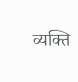व्यक्ति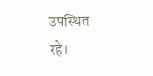उपस्थित रहे।